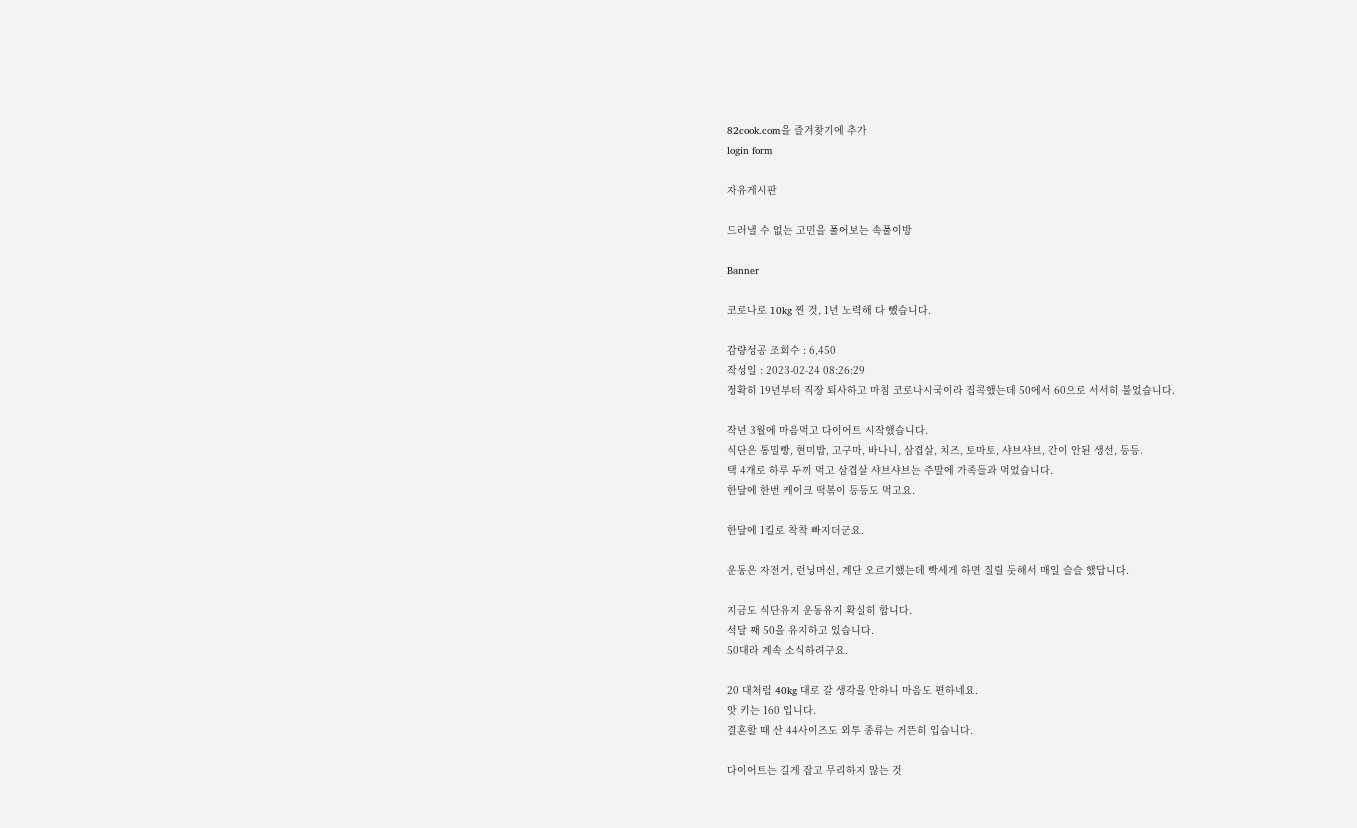82cook.com을 즐겨찾기에 추가
login form

자유게시판

드러낼 수 없는 고민을 풀어보는 속풀이방

Banner

코로나로 10kg 찐 것, 1년 노력해 다 뺐습니다.

감량성공 조회수 : 6,450
작성일 : 2023-02-24 08:26:29
정확히 19년부터 직장 퇴사하고 마침 코로나시국이라 집콕했는데 50에서 60으로 서서히 불었습니다.

작년 3월에 마음먹고 다이어트 시작했습니다.
식단은 통밀빵, 현미밥, 고구마, 바나니, 삼겹살, 치즈, 토마토, 샤브샤브, 간이 안된 생선, 등등.
택 4개로 하루 두끼 먹고 삼겹살 샤브샤브는 주말에 가족들과 먹었습니다.
한달에 한번 케이크 떡볶이 등등도 먹고요.

한달에 1킬로 착착 빠지더군요.

운동은 자전거, 런닝머신, 계단 오르기했는데 빡세게 하면 질릴 듯해서 매일 슬슬 했답니다.

지금도 식단유지 운동유지 확실히 합니다.
석달 째 50을 유지하고 있습니다.
50대라 계속 소식하려구요.

20 대처럼 40kg 대로 갈 생각을 안하니 마음도 편하네요.
앗 키는 160 입니다.
결혼할 때 산 44사이즈도 외투 종류는 거뜬히 입습니다.

다이어트는 길게 잡고 무리하지 않는 것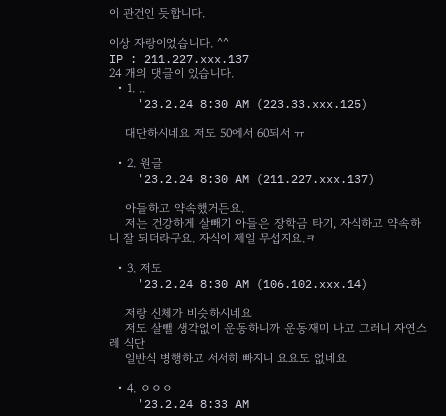이 관건인 듯합니다.

이상 자랑이었습니다. ^^
IP : 211.227.xxx.137
24 개의 댓글이 있습니다.
  • 1. ..
    '23.2.24 8:30 AM (223.33.xxx.125)

    대단하시네요 저도 50에서 60되서 ㅠ

  • 2. 원글
    '23.2.24 8:30 AM (211.227.xxx.137)

    아들하고 약속했거든요.
    저는 건강하게 살빼기 아들은 장학금 타기, 자식하고 약속하니 잘 되더라구요. 자식이 제일 무섭지요.ㅋ

  • 3. 저도
    '23.2.24 8:30 AM (106.102.xxx.14)

    저랑 신체가 비슷하시네요
    저도 살뺄 생각없이 운동하니까 운동재미 나고 그러니 자연스레 식단
    일반식 병행하고 서서히 빠지니 요요도 없네요

  • 4. ㅇㅇㅇ
    '23.2.24 8:33 AM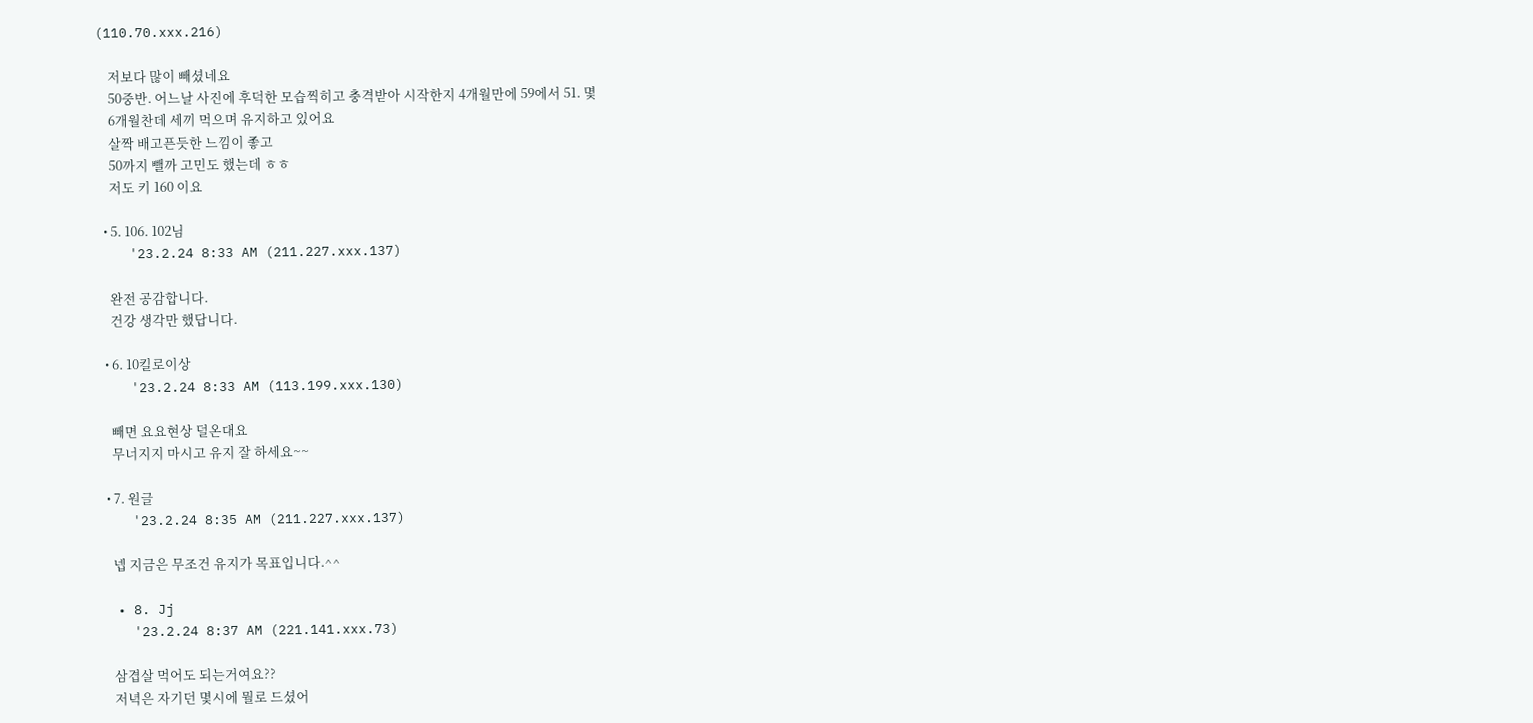(110.70.xxx.216)

    저보다 많이 빼셨네요
    50중반. 어느날 사진에 후덕한 모습찍히고 충격받아 시작한지 4개월만에 59에서 51. 몇
    6개월찬데 세끼 먹으며 유지하고 있어요
    살짝 배고픈듯한 느낌이 좋고
    50까지 뺄까 고민도 했는데 ㅎㅎ
    저도 키 160 이요

  • 5. 106. 102님
    '23.2.24 8:33 AM (211.227.xxx.137)

    완전 공감합니다.
    건강 생각만 했답니다.

  • 6. 10킬로이상
    '23.2.24 8:33 AM (113.199.xxx.130)

    빼면 요요현상 덜온대요
    무너지지 마시고 유지 잘 하세요~~

  • 7. 원글
    '23.2.24 8:35 AM (211.227.xxx.137)

    넵 지금은 무조건 유지가 목표입니다.^^

  • 8. Jj
    '23.2.24 8:37 AM (221.141.xxx.73)

    삼겹살 먹어도 되는거여요??
    저녁은 자기던 몇시에 뭘로 드셨어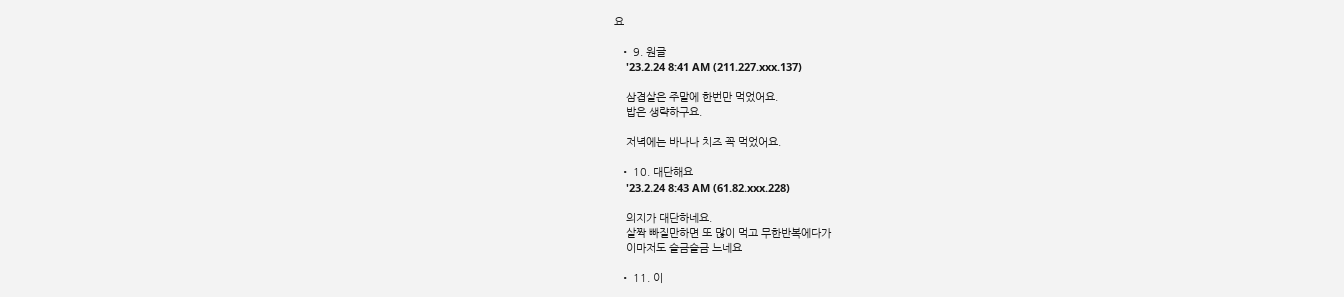요

  • 9. 원글
    '23.2.24 8:41 AM (211.227.xxx.137)

    삼겹살은 주말에 한번만 먹었어요.
    밥은 생략하구요.

    저녁에는 바나나 치즈 꼭 먹었어요.

  • 10. 대단해요
    '23.2.24 8:43 AM (61.82.xxx.228)

    의지가 대단하네요.
    살짝 빠질만하면 또 많이 먹고 무한반복에다가
    이마저도 슬금슬금 느네요

  • 11. 이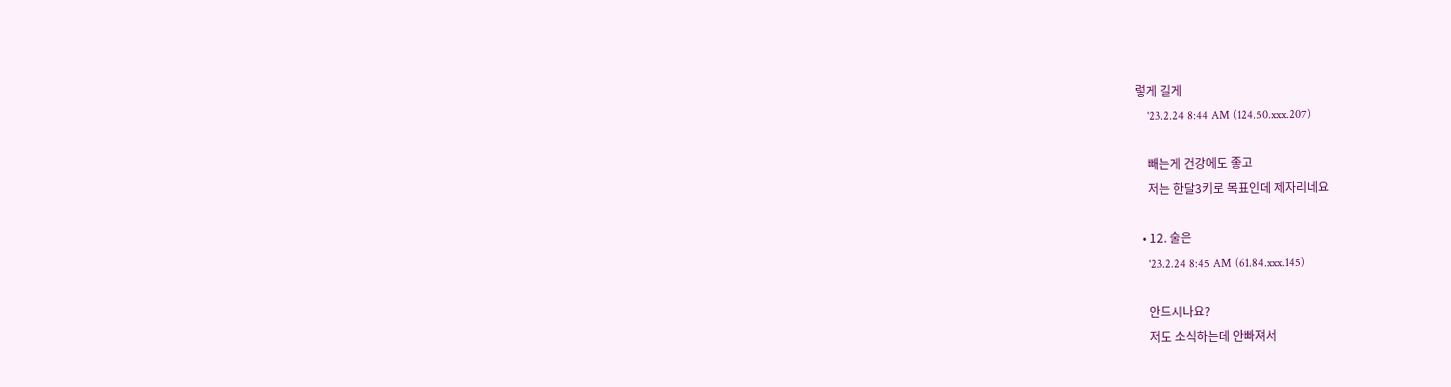렇게 길게
    '23.2.24 8:44 AM (124.50.xxx.207)

    빼는게 건강에도 좋고
    저는 한달3키로 목표인데 제자리네요

  • 12. 술은
    '23.2.24 8:45 AM (61.84.xxx.145)

    안드시나요?
    저도 소식하는데 안빠져서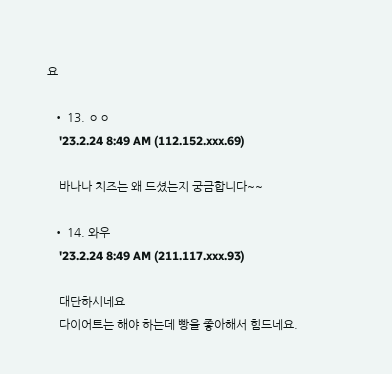요

  • 13. ㅇㅇ
    '23.2.24 8:49 AM (112.152.xxx.69)

    바나나 치즈는 왜 드셨는지 궁금합니다~~

  • 14. 와우
    '23.2.24 8:49 AM (211.117.xxx.93)

    대단하시네요
    다이어트는 해야 하는데 빵을 좋아해서 힘드네요.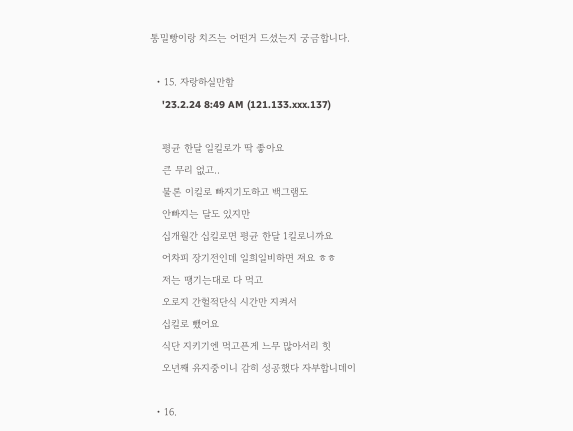통밀빵이랑 치즈는 어떤거 드셨는지 궁금합니다.

  • 15. 자랑하실만함
    '23.2.24 8:49 AM (121.133.xxx.137)

    평균 한달 일킬로가 딱 좋아요
    큰 무리 없고..
    물론 이킬로 빠지기도하고 백그램도
    안빠지는 달도 있지만
    십개월간 십킬로면 평균 한달 1킬로니까요
    어차피 장기전인데 일희일비하면 져요 ㅎㅎ
    저는 땡기는대로 다 먹고
    오로지 간헐적단식 시간만 지켜서
    십킬로 뺐어요
    식단 지키기엔 먹고픈게 느무 많아서리 힛
    오년째 유지중이니 감히 성공했다 자부합니데이

  • 16.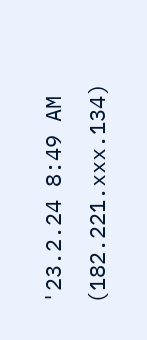'23.2.24 8:49 AM (182.221.xxx.134)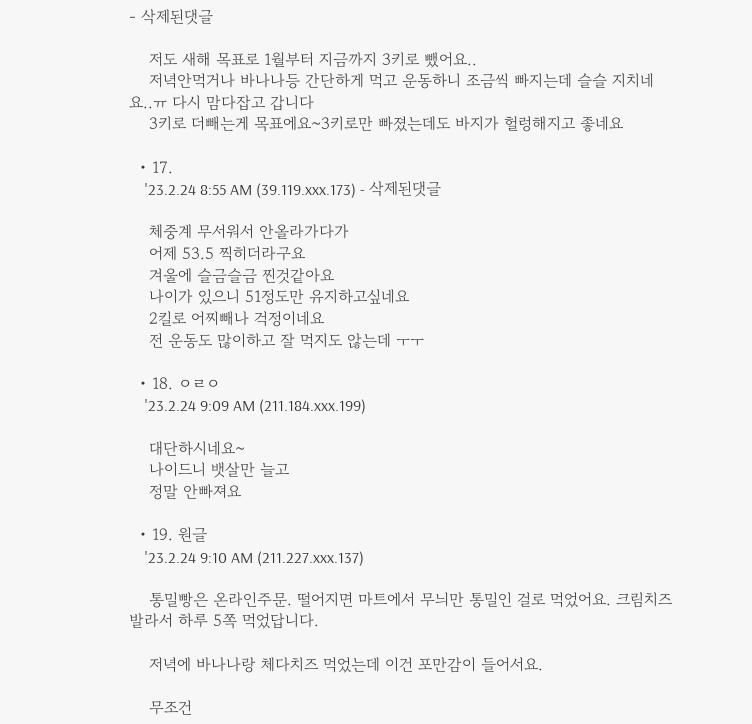- 삭제된댓글

    저도 새해 목표로 1월부터 지금까지 3키로 뺐어요..
    저녁안먹거나 바나나등 간단하게 먹고 운동하니 조금씩 빠지는데 슬슬 지치네요..ㅠ 다시 맘다잡고 갑니다
    3키로 더빼는게 목표에요~3키로만 빠졌는데도 바지가 헐렁해지고 좋네요

  • 17.
    '23.2.24 8:55 AM (39.119.xxx.173) - 삭제된댓글

    체중계 무서워서 안올라가다가
    어제 53.5 찍히더라구요
    겨울에 슬금슬금 찐것같아요
    나이가 있으니 51정도만 유지하고싶네요
    2킬로 어찌빼나 걱정이네요
    전 운동도 많이하고 잘 먹지도 않는데 ㅜㅜ

  • 18. ㅇㄹㅇ
    '23.2.24 9:09 AM (211.184.xxx.199)

    대단하시네요~
    나이드니 뱃살만 늘고
    정말 안빠져요

  • 19. 원글
    '23.2.24 9:10 AM (211.227.xxx.137)

    통밀빵은 온라인주문. 떨어지면 마트에서 무늬만 통밀인 걸로 먹었어요. 크림치즈 발라서 하루 5쪽 먹었답니다.

    저녁에 바나나랑 체다치즈 먹었는데 이건 포만감이 들어서요.

    무조건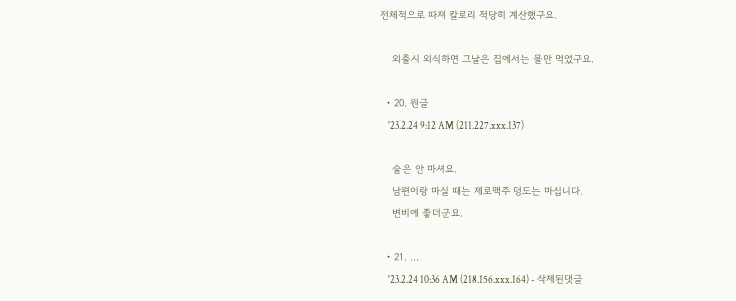전체적으로 따져 칼로리 적당히 계산했구요.

    외출시 외식하면 그날은 집에서는 물만 먹었구요.

  • 20. 원글
    '23.2.24 9:12 AM (211.227.xxx.137)

    술은 안 마셔요.
    남편이랑 마실 때는 제로맥주 덩도는 마십니다.
    변비에 좋더군요.

  • 21. ...
    '23.2.24 10:36 AM (218.156.xxx.164) - 삭제된댓글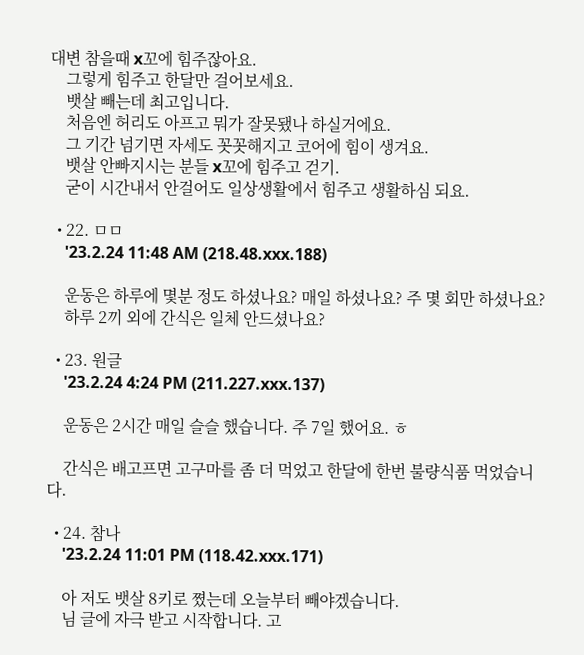대변 참을때 x꼬에 힘주잖아요.
    그렇게 힘주고 한달만 걸어보세요.
    뱃살 빼는데 최고입니다.
    처음엔 허리도 아프고 뭐가 잘못됐나 하실거에요.
    그 기간 넘기면 자세도 꼿꼿해지고 코어에 힘이 생겨요.
    뱃살 안빠지시는 분들 x꼬에 힘주고 걷기.
    굳이 시간내서 안걸어도 일상생활에서 힘주고 생활하심 되요.

  • 22. ㅁㅁ
    '23.2.24 11:48 AM (218.48.xxx.188)

    운동은 하루에 몇분 정도 하셨나요? 매일 하셨나요? 주 몇 회만 하셨나요?
    하루 2끼 외에 간식은 일체 안드셨나요?

  • 23. 원글
    '23.2.24 4:24 PM (211.227.xxx.137)

    운동은 2시간 매일 슬슬 했습니다. 주 7일 했어요. ㅎ

    간식은 배고프면 고구마를 좀 더 먹었고 한달에 한번 불량식품 먹었습니다.

  • 24. 참나
    '23.2.24 11:01 PM (118.42.xxx.171)

    아 저도 뱃살 8키로 쪘는데 오늘부터 빼야겠습니다.
    님 글에 자극 받고 시작합니다. 고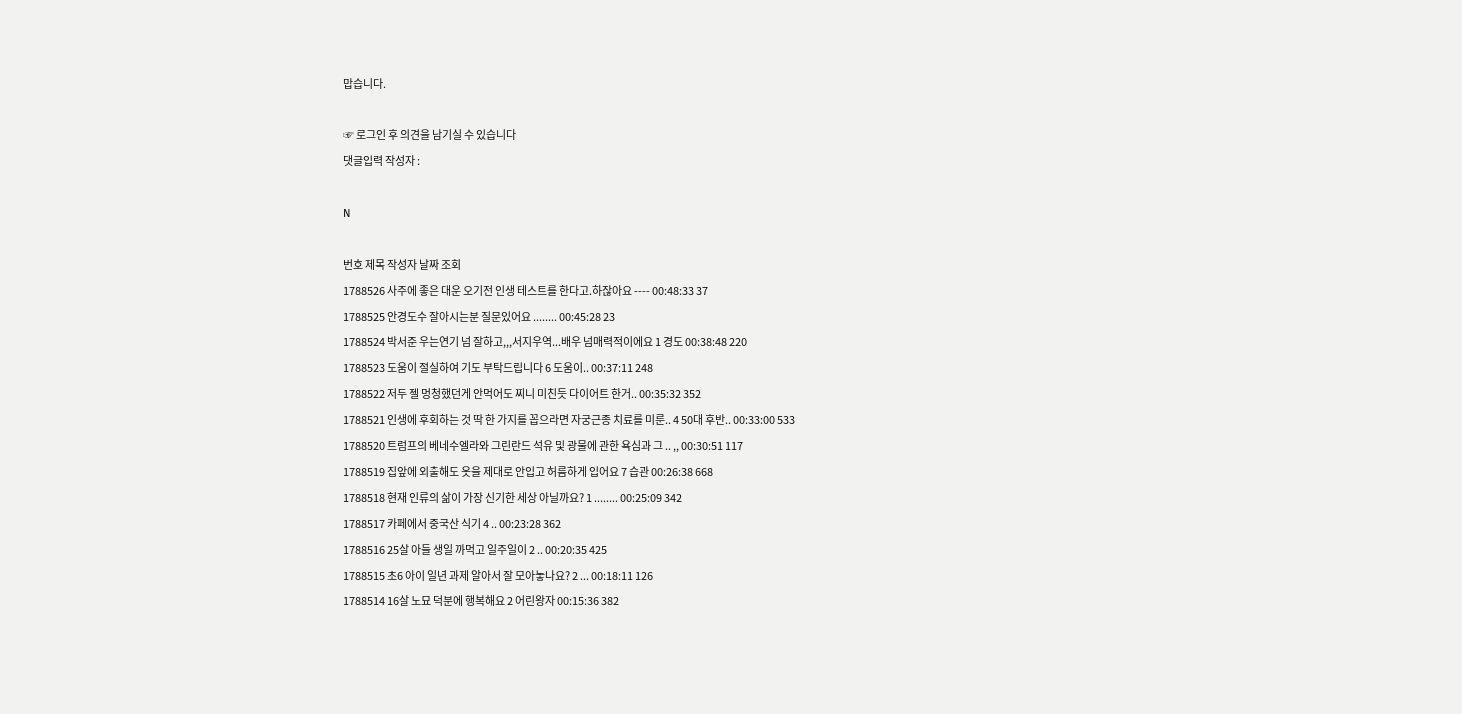맙습니다.

☞ 로그인 후 의견을 남기실 수 있습니다
댓글입력 작성자 :

N

번호 제목 작성자 날짜 조회
1788526 사주에 좋은 대운 오기전 인생 테스트를 한다고.하잖아요 ---- 00:48:33 37
1788525 안경도수 잘아시는분 질문있어요 ........ 00:45:28 23
1788524 박서준 우는연기 넘 잘하고,,,서지우역...배우 넘매력적이에요 1 경도 00:38:48 220
1788523 도움이 절실하여 기도 부탁드립니다 6 도움이.. 00:37:11 248
1788522 저두 젤 멍청했던게 안먹어도 찌니 미친듯 다이어트 한거.. 00:35:32 352
1788521 인생에 후회하는 것 딱 한 가지를 꼽으라면 자궁근종 치료를 미룬.. 4 50대 후반.. 00:33:00 533
1788520 트럼프의 베네수엘라와 그린란드 석유 및 광물에 관한 욕심과 그 .. ,, 00:30:51 117
1788519 집앞에 외출해도 옷을 제대로 안입고 허름하게 입어요 7 습관 00:26:38 668
1788518 현재 인류의 삶이 가장 신기한 세상 아닐까요? 1 ........ 00:25:09 342
1788517 카페에서 중국산 식기 4 .. 00:23:28 362
1788516 25살 아들 생일 까먹고 일주일이 2 .. 00:20:35 425
1788515 초6 아이 일년 과제 알아서 잘 모아놓나요? 2 ... 00:18:11 126
1788514 16살 노묘 덕분에 행복해요 2 어린왕자 00:15:36 382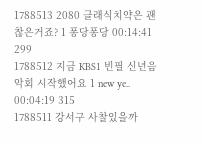1788513 2080 클래식치약은 괜찮은거죠? 1 퐁당퐁당 00:14:41 299
1788512 지금 KBS1 빈필 신년음악회 시작했어요 1 new ye.. 00:04:19 315
1788511 강서구 사찰있을까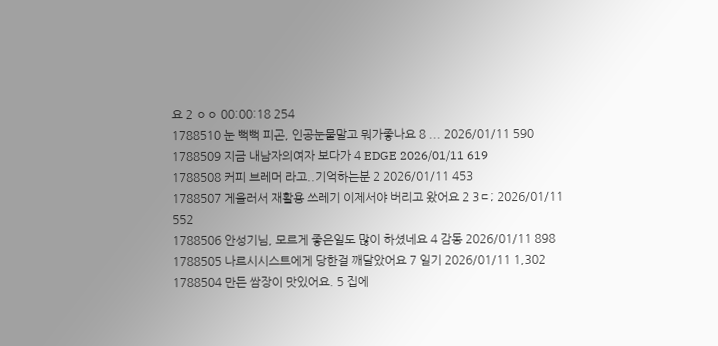요 2 ㅇㅇ 00:00:18 254
1788510 눈 뻑뻑 피곤, 인공눈물말고 뭐가좋나요 8 ... 2026/01/11 590
1788509 지금 내남자의여자 보다가 4 EDGE 2026/01/11 619
1788508 커피 브레머 라고..기억하는분 2 2026/01/11 453
1788507 게을러서 재활용 쓰레기 이제서야 버리고 왔어요 2 3ㄷ; 2026/01/11 552
1788506 안성기님, 모르게 좋은일도 많이 하셨네요 4 감동 2026/01/11 898
1788505 나르시시스트에게 당한걸 깨달았어요 7 일기 2026/01/11 1,302
1788504 만든 쌈장이 맛있어요. 5 집에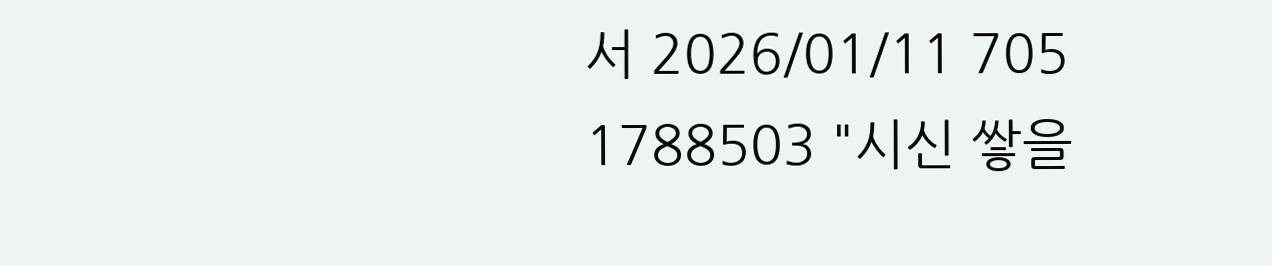서 2026/01/11 705
1788503 "시신 쌓을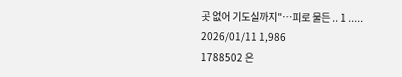곳 없어 기도실까지"…피로 물든 .. 1 ..... 2026/01/11 1,986
1788502 은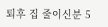퇴후 집 줄이신분 5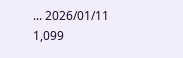... 2026/01/11 1,099